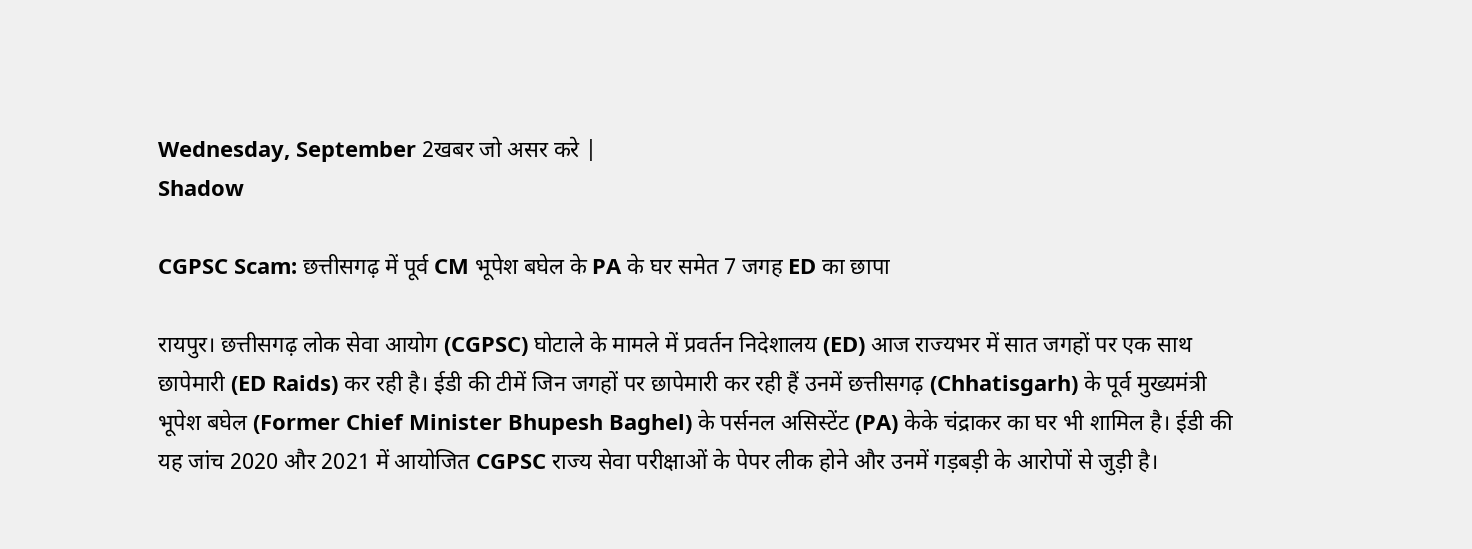Wednesday, September 2खबर जो असर करे |
Shadow

CGPSC Scam: छत्तीसगढ़ में पूर्व CM भूपेश बघेल के PA के घर समेत 7 जगह ED का छापा

रायपुर। छत्तीसगढ़ लोक सेवा आयोग (CGPSC) घोटाले के मामले में प्रवर्तन निदेशालय (ED) आज राज्यभर में सात जगहों पर एक साथ छापेमारी (ED Raids) कर रही है। ईडी की टीमें जिन जगहों पर छापेमारी कर रही हैं उनमें छत्तीसगढ़ (Chhatisgarh) के पूर्व मुख्यमंत्री भूपेश बघेल (Former Chief Minister Bhupesh Baghel) के पर्सनल असिस्टेंट (PA) केके चंद्राकर का घर भी शामिल है। ईडी की यह जांच 2020 और 2021 में आयोजित CGPSC राज्य सेवा परीक्षाओं के पेपर लीक होने और उनमें गड़बड़ी के आरोपों से जुड़ी है।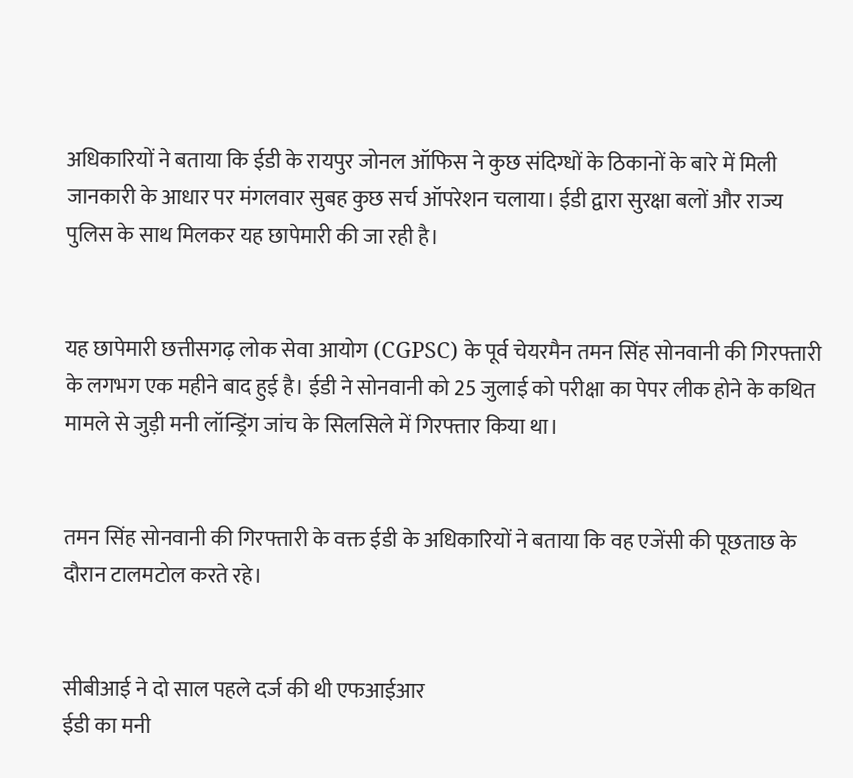अधिकारियों ने बताया कि ईडी के रायपुर जोनल ऑफिस ने कुछ संदिग्धों के ठिकानों के बारे में मिली जानकारी के आधार पर मंगलवार सुबह कुछ सर्च ऑपरेशन चलाया। ईडी द्वारा सुरक्षा बलों और राज्य पुलिस के साथ मिलकर यह छापेमारी की जा रही है।


यह छापेमारी छत्तीसगढ़ लोक सेवा आयोग (CGPSC) के पूर्व चेयरमैन तमन सिंह सोनवानी की गिरफ्तारी के लगभग एक महीने बाद हुई है। ईडी ने सोनवानी को 25 जुलाई को परीक्षा का पेपर लीक होने के कथित मामले से जुड़ी मनी लॉन्ड्रिंग जांच के सिलसिले में गिरफ्तार किया था।


तमन सिंह सोनवानी की गिरफ्तारी के वक्त ईडी के अधिकारियों ने बताया कि वह एजेंसी की पूछताछ के दौरान टालमटोल करते रहे।


सीबीआई ने दो साल पहले दर्ज की थी एफआईआर
ईडी का मनी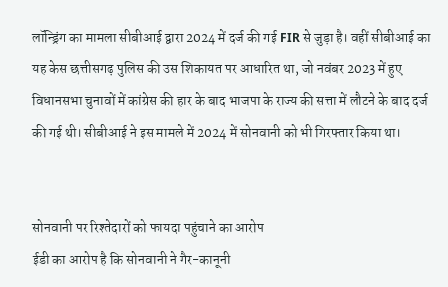लॉन्ड्रिंग का मामला सीबीआई द्वारा 2024 में दर्ज की गई FIR से जुड़ा है। वहीं सीबीआई का यह केस छत्तीसगढ़ पुलिस की उस शिकायत पर आधारित था, जो नवंबर 2023 में हुए विधानसभा चुनावों में कांग्रेस की हार के बाद भाजपा के राज्य की सत्ता में लौटने के बाद दर्ज की गई थी। सीबीआई ने इस मामले में 2024 में सोनवानी को भी गिरफ्तार किया था।


सोनवानी पर रिश्तेदारों को फायदा पहुंचाने का आरोप
ईडी का आरोप है कि सोनवानी ने गैर-कानूनी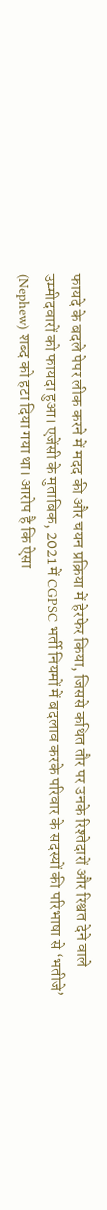फायदे के बदले पेपर लीक करने में मदद की और चयन प्रक्रिया में हेरफेर किया, जिससे कथित तौर पर उनके रिश्तेदारों और रिश्वत देने वाले उम्मीदवारों को फायदा हुआ। एजेंसी के मुताबिक, 2021 में CGPSC भर्ती नियमों में बदलाव करके परिवार के सदस्यों की परिभाषा से ‘भतीजे’ (Nephew) शब्द को हटा दिया गया था। आरोप है कि ऐसा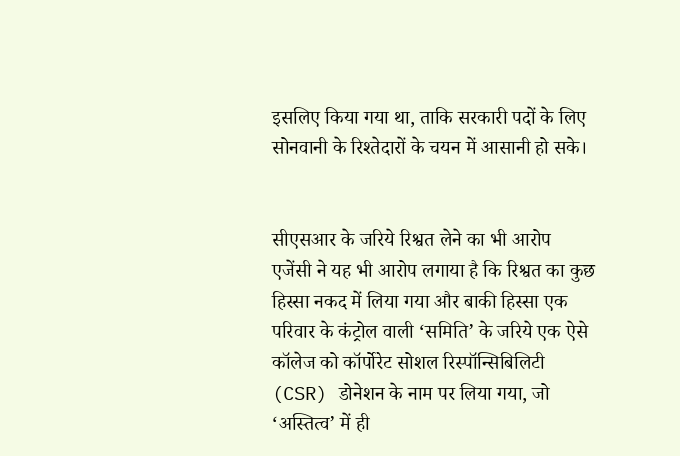इसलिए किया गया था, ताकि सरकारी पदों के लिए सोनवानी के रिश्तेदारों के चयन में आसानी हो सके।


सीएसआर के जरिये रिश्वत लेने का भी आरोप
एजेंसी ने यह भी आरोप लगाया है कि रिश्वत का कुछ हिस्सा नकद में लिया गया और बाकी हिस्सा एक परिवार के कंट्रोल वाली ‘समिति’ के जरिये एक ऐसे कॉलेज को कॉर्पोरेट सोशल रिस्पॉन्सिबिलिटी (CSR) डोनेशन के नाम पर लिया गया, जो ‘अस्तित्व’ में ही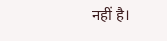नहीं है।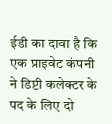ईडी का दावा है कि एक प्राइवेट कंपनी ने डिप्टी कलेक्टर के पद के लिए दो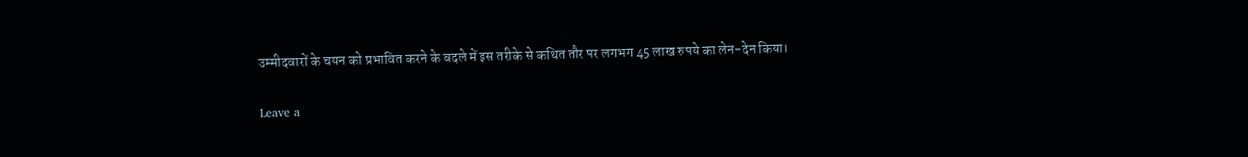उम्मीदवारों के चयन को प्रभावित करने के बदले में इस तरीके से कथित तौर पर लगभग 45 लाख रुपये का लेन-देन किया।

Leave a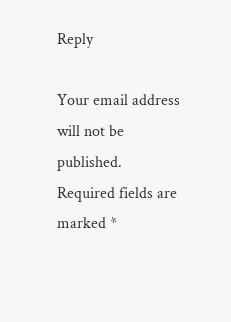Reply

Your email address will not be published. Required fields are marked *